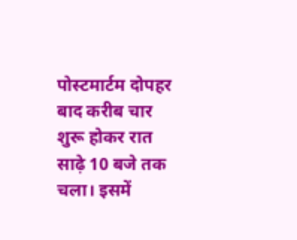पोस्टमार्टम दोपहर बाद करीब चार शुरू होकर रात साढ़े 10 बजे तक चला। इसमें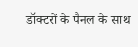डॉक्टरों के पैनल के साथ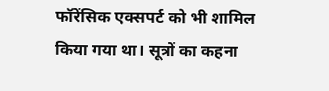फॉरेंसिक एक्सपर्ट को भी शामिल किया गया था। सूत्रों का कहना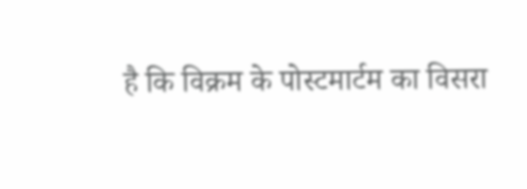है कि विक्रम के पोस्टमार्टम का विसरा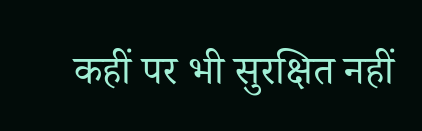कहीं पर भी सुरक्षित नहीं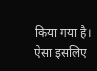किया गया है। ऐसा इसलिए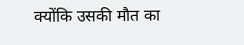क्योंकि उसकी मौत का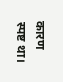कारण स्पष्ट था।